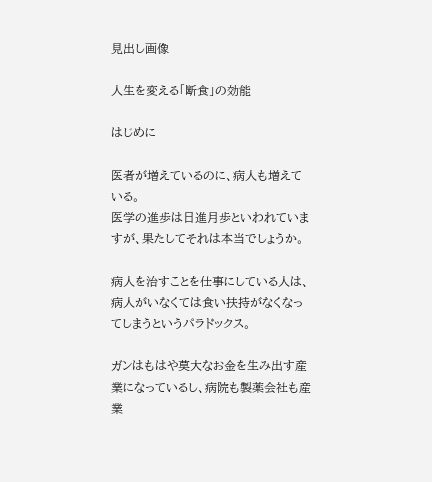見出し画像

人生を変える「断食」の効能

はじめに

医者が増えているのに、病人も増えている。
医学の進歩は日進月歩といわれていますが、果たしてそれは本当でしょうか。

病人を治すことを仕事にしている人は、病人がいなくては食い扶持がなくなってしまうというパラドックス。

ガンはもはや莫大なお金を生み出す産業になっているし、病院も製薬会社も産業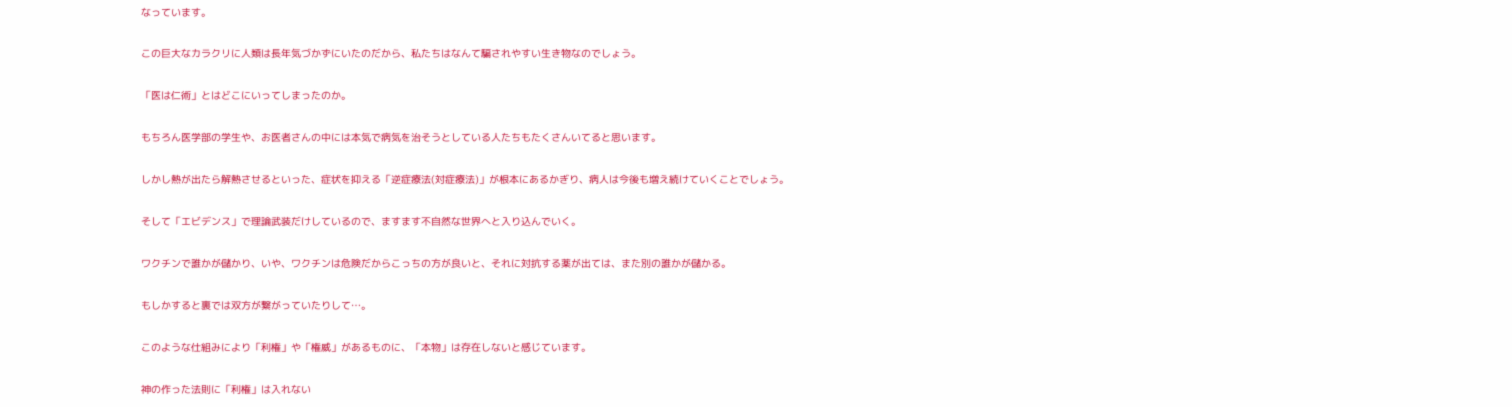なっています。

この巨大なカラクリに人類は長年気づかずにいたのだから、私たちはなんて騙されやすい生き物なのでしょう。

「医は仁術」とはどこにいってしまったのか。

もちろん医学部の学生や、お医者さんの中には本気で病気を治そうとしている人たちもたくさんいてると思います。

しかし熱が出たら解熱させるといった、症状を抑える「逆症療法(対症療法)」が根本にあるかぎり、病人は今後も増え続けていくことでしょう。

そして「エビデンス」で理論武装だけしているので、ますます不自然な世界へと入り込んでいく。

ワクチンで誰かが儲かり、いや、ワクチンは危険だからこっちの方が良いと、それに対抗する薬が出ては、また別の誰かが儲かる。

もしかすると裏では双方が繋がっていたりして…。

このような仕組みにより「利権」や「権威」があるものに、「本物」は存在しないと感じています。

神の作った法則に「利権」は入れない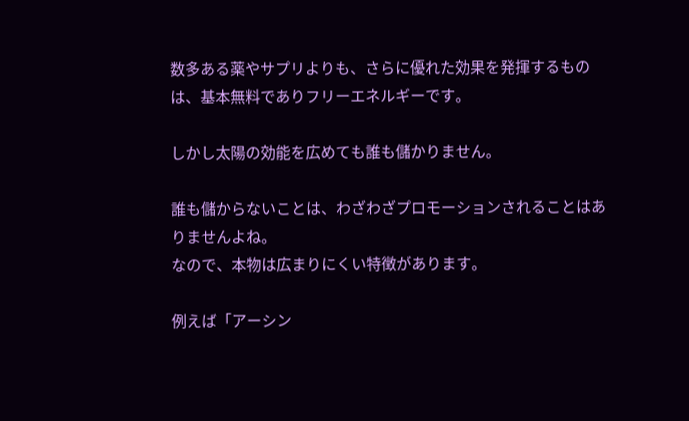数多ある薬やサプリよりも、さらに優れた効果を発揮するものは、基本無料でありフリーエネルギーです。

しかし太陽の効能を広めても誰も儲かりません。

誰も儲からないことは、わざわざプロモーションされることはありませんよね。
なので、本物は広まりにくい特徴があります。

例えば「アーシン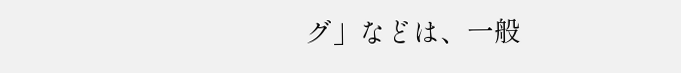グ」などは、一般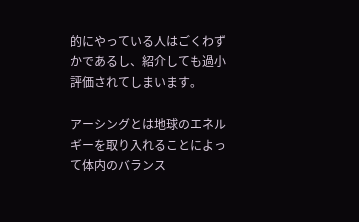的にやっている人はごくわずかであるし、紹介しても過小評価されてしまいます。

アーシングとは地球のエネルギーを取り入れることによって体内のバランス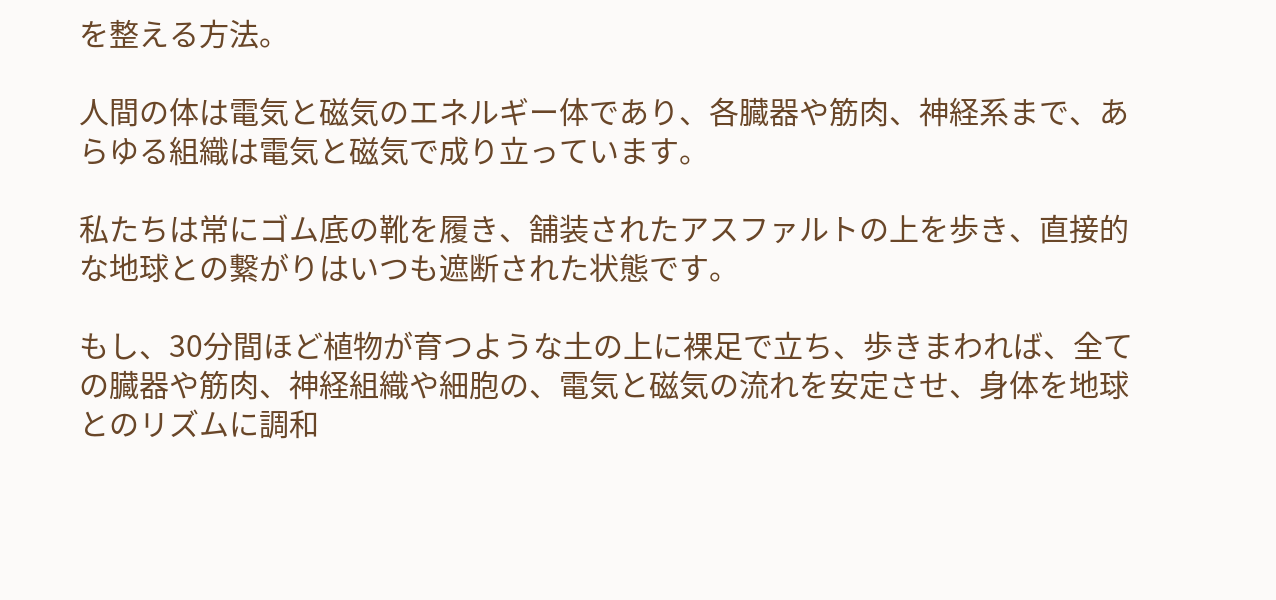を整える方法。

人間の体は電気と磁気のエネルギー体であり、各臓器や筋肉、神経系まで、あらゆる組織は電気と磁気で成り立っています。

私たちは常にゴム底の靴を履き、舗装されたアスファルトの上を歩き、直接的な地球との繋がりはいつも遮断された状態です。

もし、30分間ほど植物が育つような土の上に裸足で立ち、歩きまわれば、全ての臓器や筋肉、神経組織や細胞の、電気と磁気の流れを安定させ、身体を地球とのリズムに調和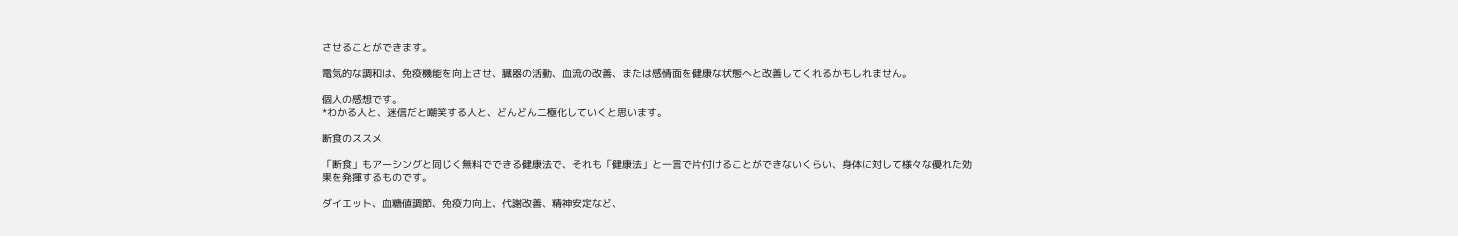させることができます。

電気的な調和は、免疫機能を向上させ、臓器の活動、血流の改善、または感情面を健康な状態へと改善してくれるかもしれません。

個人の感想です。
*わかる人と、迷信だと嘲笑する人と、どんどん二極化していくと思います。

断食のススメ

「断食」もアーシングと同じく無料でできる健康法で、それも「健康法」と一言で片付けることができないくらい、身体に対して様々な優れた効果を発揮するものです。

ダイエット、血糖値調節、免疫力向上、代謝改善、精神安定など、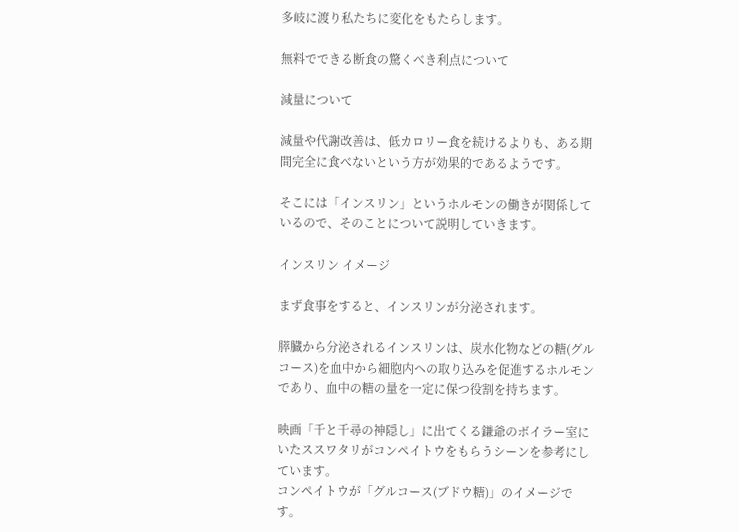多岐に渡り私たちに変化をもたらします。

無料でできる断食の驚くべき利点について

減量について

減量や代謝改善は、低カロリー食を続けるよりも、ある期間完全に食べないという方が効果的であるようです。

そこには「インスリン」というホルモンの働きが関係しているので、そのことについて説明していきます。

インスリン イメージ

まず食事をすると、インスリンが分泌されます。

膵臓から分泌されるインスリンは、炭水化物などの糖(グルコース)を血中から細胞内への取り込みを促進するホルモンであり、血中の糖の量を一定に保つ役割を持ちます。

映画「千と千尋の神隠し」に出てくる鎌爺のボイラー室にいたススワタリがコンペイトウをもらうシーンを参考にしています。
コンペイトウが「グルコース(ブドウ糖)」のイメージです。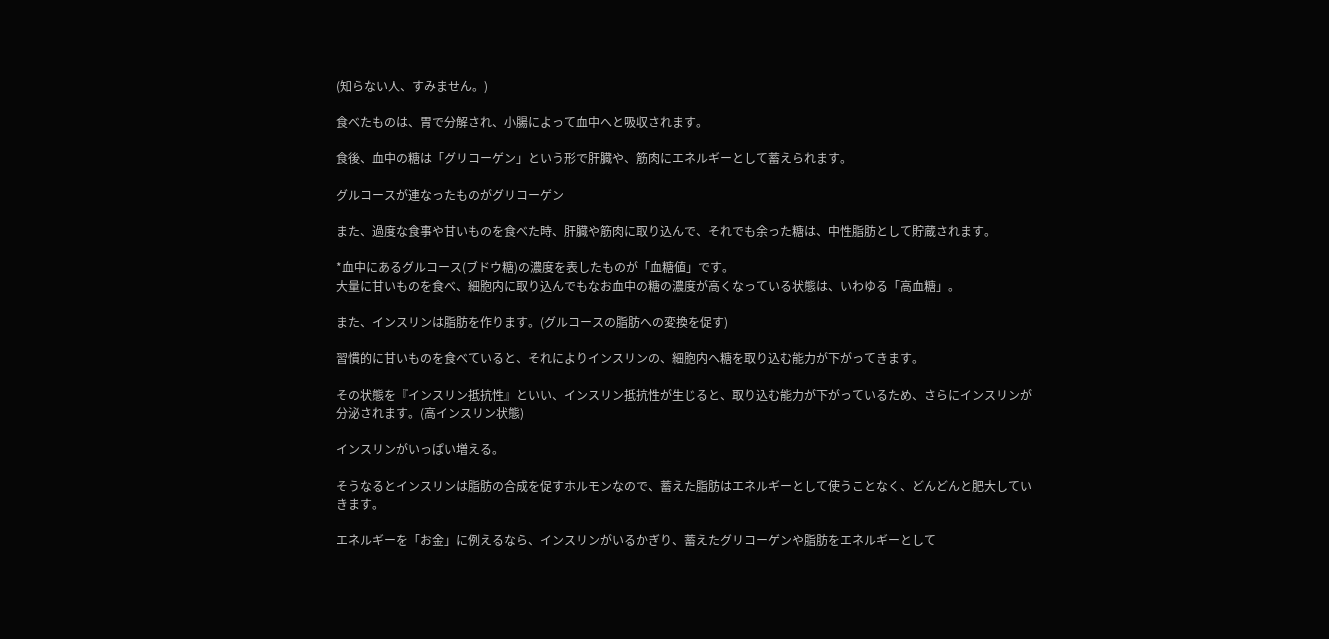(知らない人、すみません。)

食べたものは、胃で分解され、小腸によって血中へと吸収されます。

食後、血中の糖は「グリコーゲン」という形で肝臓や、筋肉にエネルギーとして蓄えられます。

グルコースが連なったものがグリコーゲン

また、過度な食事や甘いものを食べた時、肝臓や筋肉に取り込んで、それでも余った糖は、中性脂肪として貯蔵されます。

*血中にあるグルコース(ブドウ糖)の濃度を表したものが「血糖値」です。
大量に甘いものを食べ、細胞内に取り込んでもなお血中の糖の濃度が高くなっている状態は、いわゆる「高血糖」。

また、インスリンは脂肪を作ります。(グルコースの脂肪への変換を促す)

習慣的に甘いものを食べていると、それによりインスリンの、細胞内へ糖を取り込む能力が下がってきます。

その状態を『インスリン抵抗性』といい、インスリン抵抗性が生じると、取り込む能力が下がっているため、さらにインスリンが分泌されます。(高インスリン状態)

インスリンがいっぱい増える。

そうなるとインスリンは脂肪の合成を促すホルモンなので、蓄えた脂肪はエネルギーとして使うことなく、どんどんと肥大していきます。

エネルギーを「お金」に例えるなら、インスリンがいるかぎり、蓄えたグリコーゲンや脂肪をエネルギーとして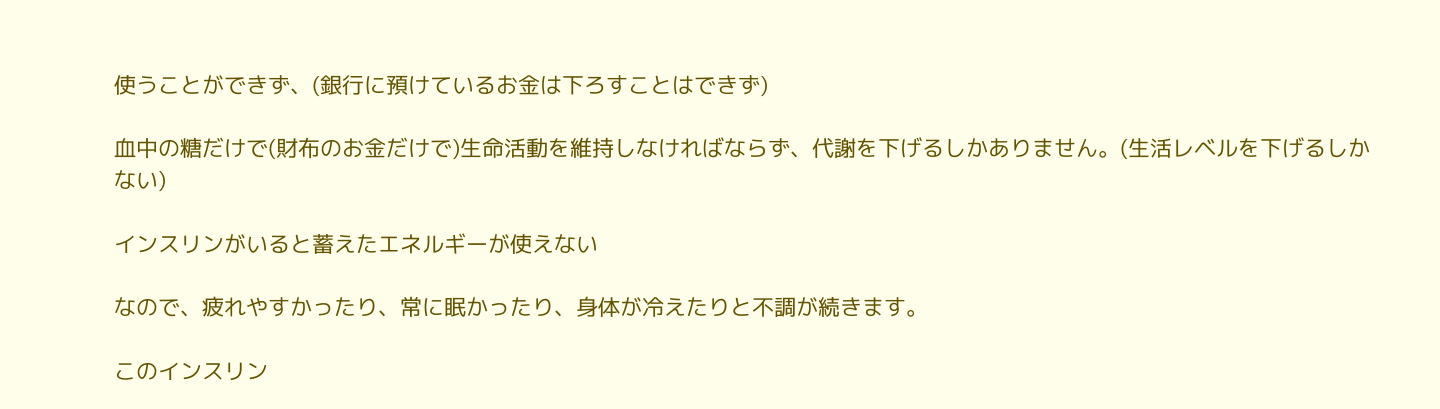使うことができず、(銀行に預けているお金は下ろすことはできず)

血中の糖だけで(財布のお金だけで)生命活動を維持しなければならず、代謝を下げるしかありません。(生活レベルを下げるしかない)

インスリンがいると蓄えたエネルギーが使えない

なので、疲れやすかったり、常に眠かったり、身体が冷えたりと不調が続きます。

このインスリン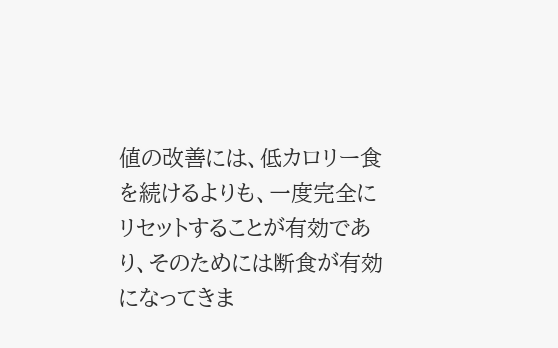値の改善には、低カロリー食を続けるよりも、一度完全にリセットすることが有効であり、そのためには断食が有効になってきま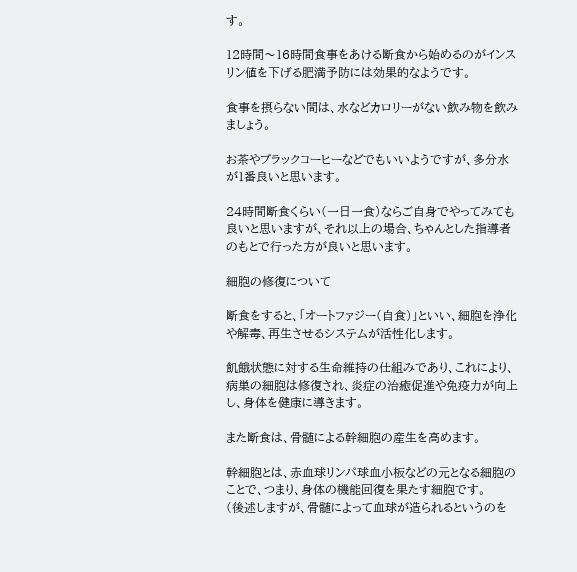す。

12時間〜16時間食事をあける断食から始めるのがインスリン値を下げる肥満予防には効果的なようです。

食事を摂らない間は、水などカロリーがない飲み物を飲みましょう。

お茶やブラックコーヒーなどでもいいようですが、多分水が1番良いと思います。

24時間断食くらい(一日一食)ならご自身でやってみても良いと思いますが、それ以上の場合、ちゃんとした指導者のもとで行った方が良いと思います。

細胞の修復について

断食をすると、「オートファジー(自食)」といい、細胞を浄化や解毒、再生させるシステムが活性化します。

飢餓状態に対する生命維持の仕組みであり、これにより、病巣の細胞は修復され、炎症の治癒促進や免疫力が向上し、身体を健康に導きます。

また断食は、骨髄による幹細胞の産生を高めます。

幹細胞とは、赤血球リンパ球血小板などの元となる細胞のことで、つまり、身体の機能回復を果たす細胞です。
(後述しますが、骨髄によって血球が造られるというのを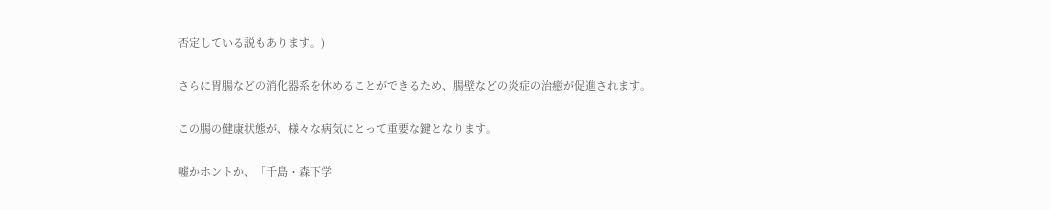否定している説もあります。)

さらに胃腸などの消化器系を休めることができるため、腸壁などの炎症の治癒が促進されます。

この腸の健康状態が、様々な病気にとって重要な鍵となります。

嘘かホントか、「千島・森下学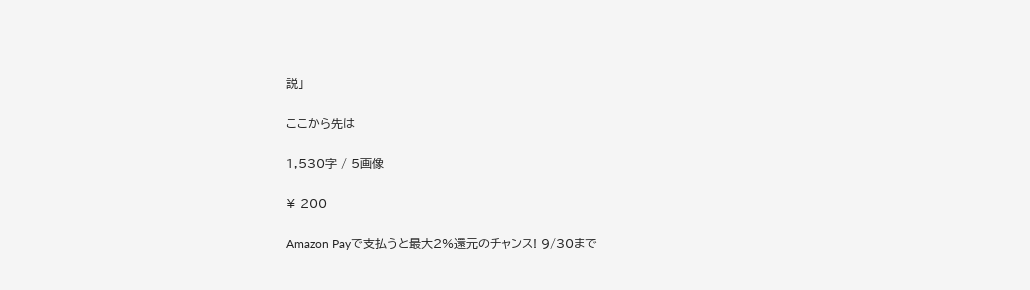説」

ここから先は

1,530字 / 5画像

¥ 200

Amazon Payで支払うと最大2%還元のチャンス! 9/30まで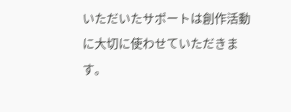いただいたサポートは創作活動に大切に使わせていただきます。